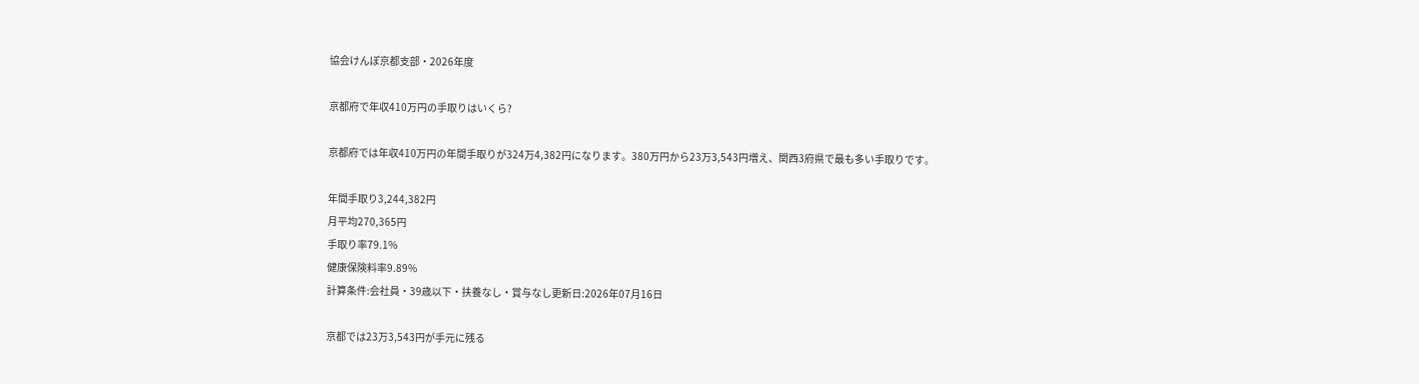協会けんぽ京都支部・2026年度

京都府で年収410万円の手取りはいくら?

京都府では年収410万円の年間手取りが324万4,382円になります。380万円から23万3,543円増え、関西3府県で最も多い手取りです。

年間手取り3,244,382円
月平均270,365円
手取り率79.1%
健康保険料率9.89%
計算条件:会社員・39歳以下・扶養なし・賞与なし更新日:2026年07月16日

京都では23万3,543円が手元に残る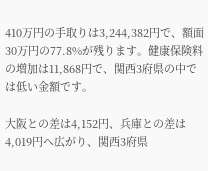410万円の手取りは3,244,382円で、額面30万円の77.8%が残ります。健康保険料の増加は11,868円で、関西3府県の中では低い金額です。

大阪との差は4,152円、兵庫との差は4,019円へ広がり、関西3府県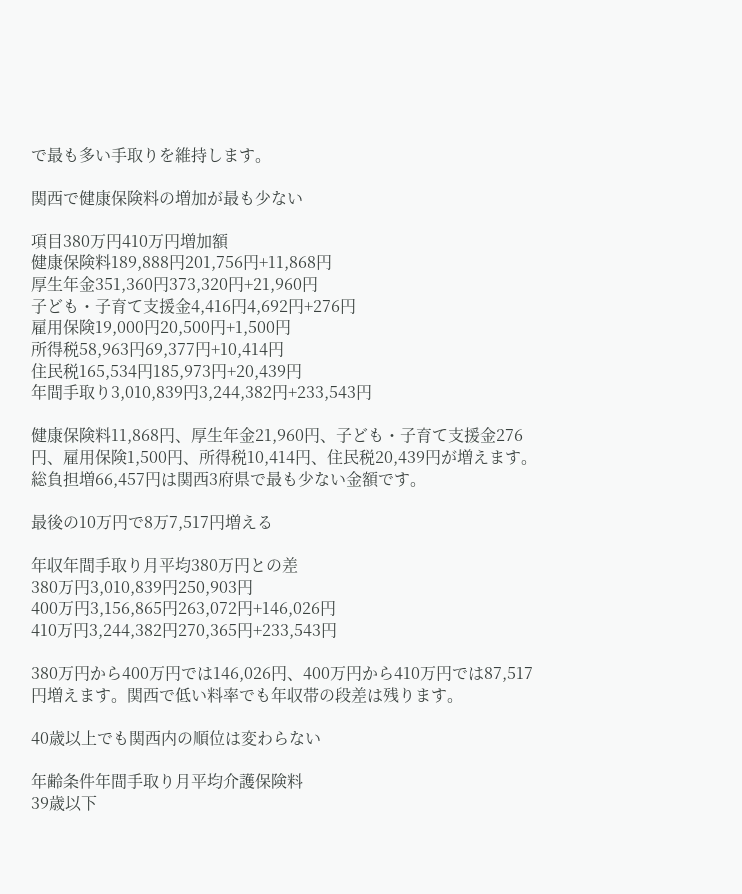で最も多い手取りを維持します。

関西で健康保険料の増加が最も少ない

項目380万円410万円増加額
健康保険料189,888円201,756円+11,868円
厚生年金351,360円373,320円+21,960円
子ども・子育て支援金4,416円4,692円+276円
雇用保険19,000円20,500円+1,500円
所得税58,963円69,377円+10,414円
住民税165,534円185,973円+20,439円
年間手取り3,010,839円3,244,382円+233,543円

健康保険料11,868円、厚生年金21,960円、子ども・子育て支援金276円、雇用保険1,500円、所得税10,414円、住民税20,439円が増えます。総負担増66,457円は関西3府県で最も少ない金額です。

最後の10万円で8万7,517円増える

年収年間手取り月平均380万円との差
380万円3,010,839円250,903円
400万円3,156,865円263,072円+146,026円
410万円3,244,382円270,365円+233,543円

380万円から400万円では146,026円、400万円から410万円では87,517円増えます。関西で低い料率でも年収帯の段差は残ります。

40歳以上でも関西内の順位は変わらない

年齢条件年間手取り月平均介護保険料
39歳以下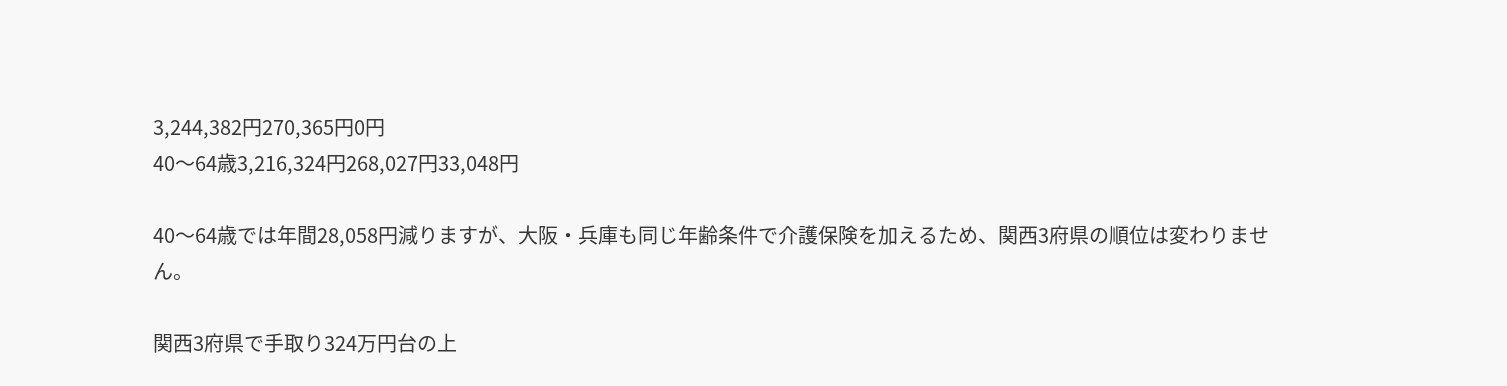3,244,382円270,365円0円
40〜64歳3,216,324円268,027円33,048円

40〜64歳では年間28,058円減りますが、大阪・兵庫も同じ年齢条件で介護保険を加えるため、関西3府県の順位は変わりません。

関西3府県で手取り324万円台の上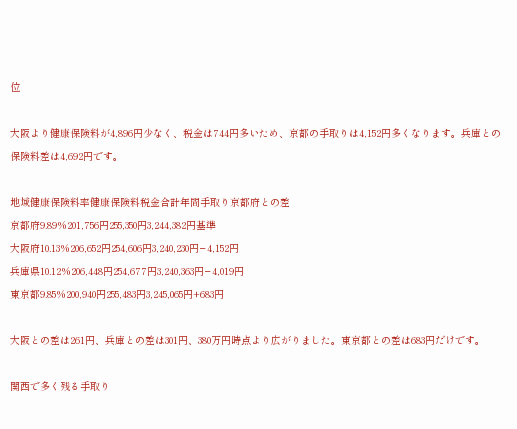位

大阪より健康保険料が4,896円少なく、税金は744円多いため、京都の手取りは4,152円多くなります。兵庫との保険料差は4,692円です。

地域健康保険料率健康保険料税金合計年間手取り京都府との差
京都府9.89%201,756円255,350円3,244,382円基準
大阪府10.13%206,652円254,606円3,240,230円−4,152円
兵庫県10.12%206,448円254,677円3,240,363円−4,019円
東京都9.85%200,940円255,483円3,245,065円+683円

大阪との差は261円、兵庫との差は301円、380万円時点より広がりました。東京都との差は683円だけです。

関西で多く残る手取り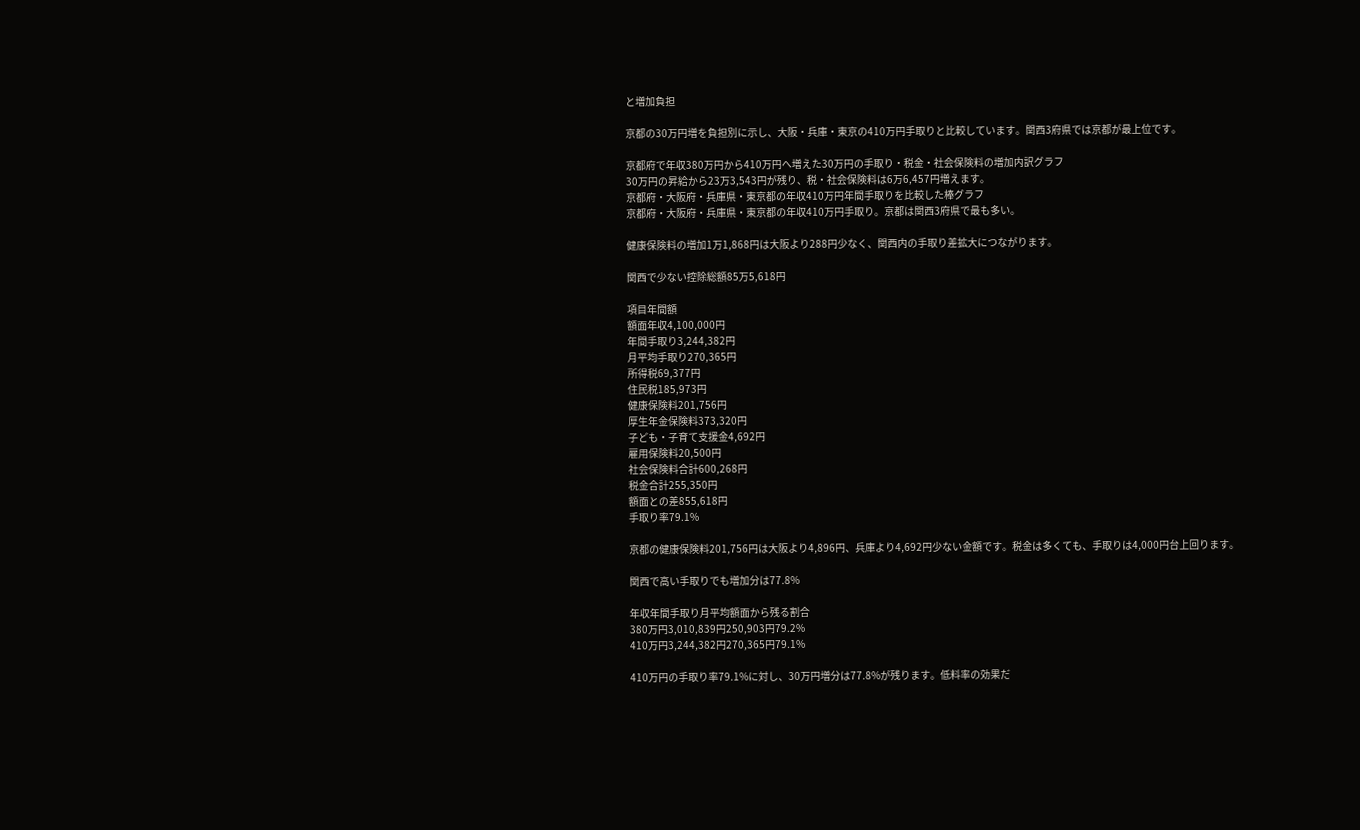と増加負担

京都の30万円増を負担別に示し、大阪・兵庫・東京の410万円手取りと比較しています。関西3府県では京都が最上位です。

京都府で年収380万円から410万円へ増えた30万円の手取り・税金・社会保険料の増加内訳グラフ
30万円の昇給から23万3,543円が残り、税・社会保険料は6万6,457円増えます。
京都府・大阪府・兵庫県・東京都の年収410万円年間手取りを比較した棒グラフ
京都府・大阪府・兵庫県・東京都の年収410万円手取り。京都は関西3府県で最も多い。

健康保険料の増加1万1,868円は大阪より288円少なく、関西内の手取り差拡大につながります。

関西で少ない控除総額85万5,618円

項目年間額
額面年収4,100,000円
年間手取り3,244,382円
月平均手取り270,365円
所得税69,377円
住民税185,973円
健康保険料201,756円
厚生年金保険料373,320円
子ども・子育て支援金4,692円
雇用保険料20,500円
社会保険料合計600,268円
税金合計255,350円
額面との差855,618円
手取り率79.1%

京都の健康保険料201,756円は大阪より4,896円、兵庫より4,692円少ない金額です。税金は多くても、手取りは4,000円台上回ります。

関西で高い手取りでも増加分は77.8%

年収年間手取り月平均額面から残る割合
380万円3,010,839円250,903円79.2%
410万円3,244,382円270,365円79.1%

410万円の手取り率79.1%に対し、30万円増分は77.8%が残ります。低料率の効果だ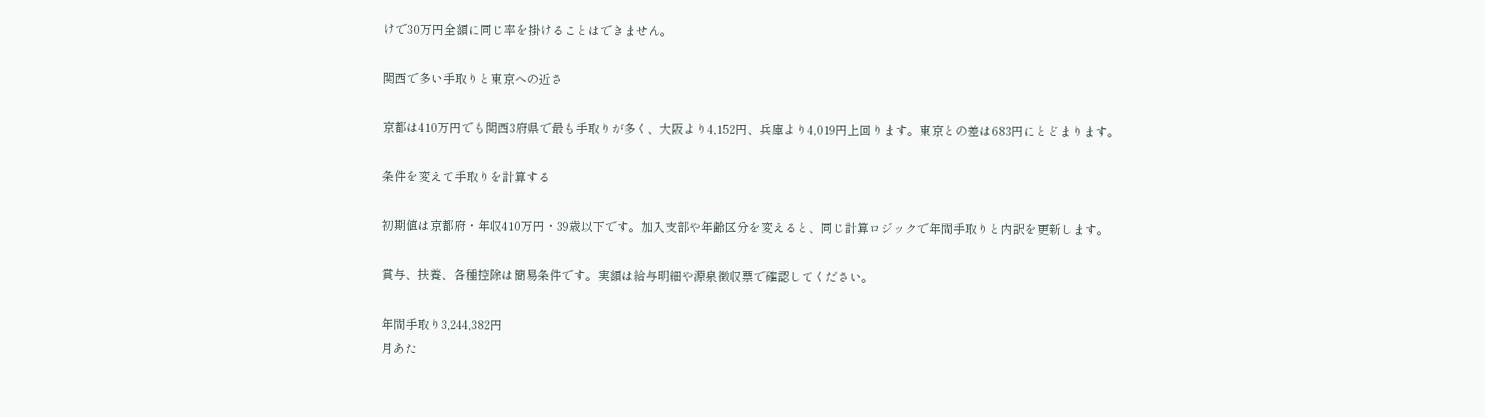けで30万円全額に同じ率を掛けることはできません。

関西で多い手取りと東京への近さ

京都は410万円でも関西3府県で最も手取りが多く、大阪より4,152円、兵庫より4,019円上回ります。東京との差は683円にとどまります。

条件を変えて手取りを計算する

初期値は京都府・年収410万円・39歳以下です。加入支部や年齢区分を変えると、同じ計算ロジックで年間手取りと内訳を更新します。

賞与、扶養、各種控除は簡易条件です。実額は給与明細や源泉徴収票で確認してください。

年間手取り3,244,382円
月あた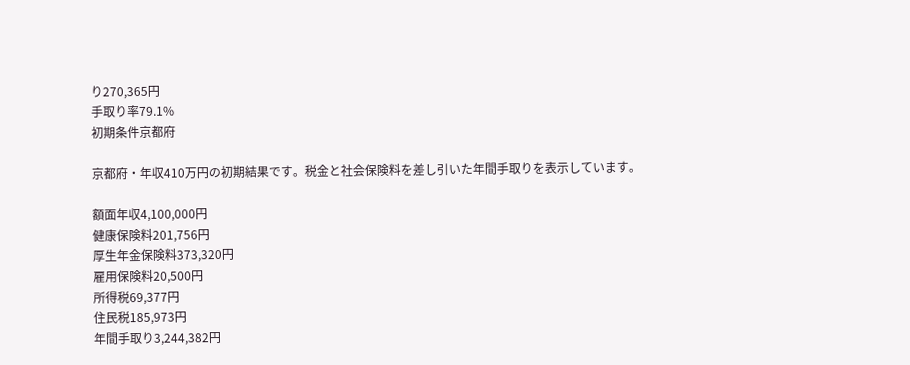り270,365円
手取り率79.1%
初期条件京都府

京都府・年収410万円の初期結果です。税金と社会保険料を差し引いた年間手取りを表示しています。

額面年収4,100,000円
健康保険料201,756円
厚生年金保険料373,320円
雇用保険料20,500円
所得税69,377円
住民税185,973円
年間手取り3,244,382円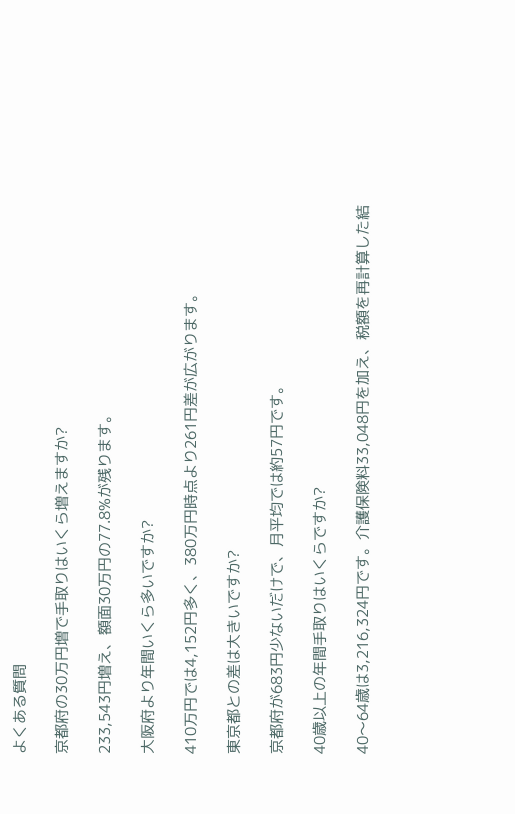よくある質問

京都府の30万円増で手取りはいくら増えますか?

233,543円増え、額面30万円の77.8%が残ります。

大阪府より年間いくら多いですか?

410万円では4,152円多く、380万円時点より261円差が広がります。

東京都との差は大きいですか?

京都府が683円少ないだけで、月平均では約57円です。

40歳以上の年間手取りはいくらですか?

40〜64歳は3,216,324円です。介護保険料33,048円を加え、税額を再計算した結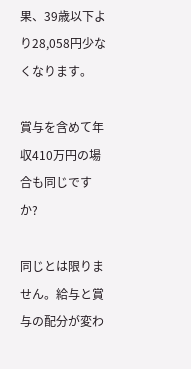果、39歳以下より28,058円少なくなります。

賞与を含めて年収410万円の場合も同じですか?

同じとは限りません。給与と賞与の配分が変わ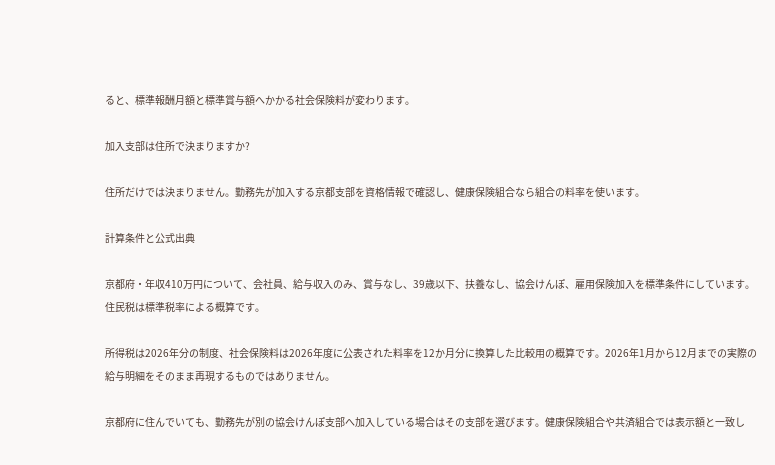ると、標準報酬月額と標準賞与額へかかる社会保険料が変わります。

加入支部は住所で決まりますか?

住所だけでは決まりません。勤務先が加入する京都支部を資格情報で確認し、健康保険組合なら組合の料率を使います。

計算条件と公式出典

京都府・年収410万円について、会社員、給与収入のみ、賞与なし、39歳以下、扶養なし、協会けんぽ、雇用保険加入を標準条件にしています。住民税は標準税率による概算です。

所得税は2026年分の制度、社会保険料は2026年度に公表された料率を12か月分に換算した比較用の概算です。2026年1月から12月までの実際の給与明細をそのまま再現するものではありません。

京都府に住んでいても、勤務先が別の協会けんぽ支部へ加入している場合はその支部を選びます。健康保険組合や共済組合では表示額と一致し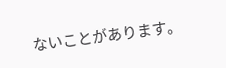ないことがあります。